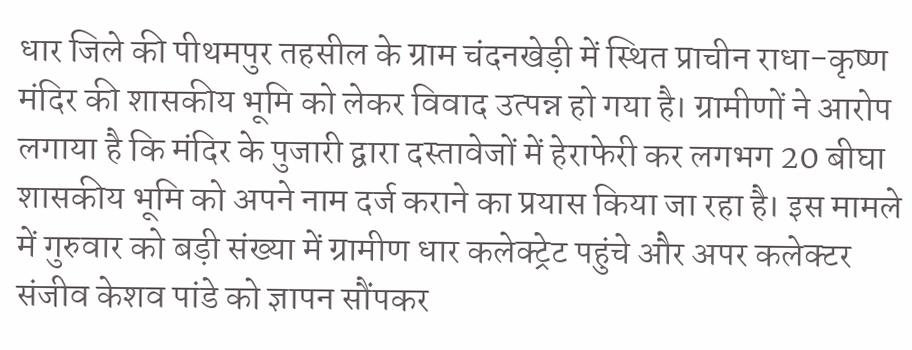धार जिले की पीथमपुर तहसील के ग्राम चंदनखेड़ी में स्थित प्राचीन राधा-कृष्ण मंदिर की शासकीय भूमि को लेकर विवाद उत्पन्न हो गया है। ग्रामीणों ने आरोप लगाया है कि मंदिर के पुजारी द्वारा दस्तावेजों में हेराफेरी कर लगभग 20 बीघा शासकीय भूमि को अपने नाम दर्ज कराने का प्रयास किया जा रहा है। इस मामले में गुरुवार को बड़ी संख्या में ग्रामीण धार कलेक्ट्रेट पहुंचे और अपर कलेक्टर संजीव केशव पांडे को ज्ञापन सौंपकर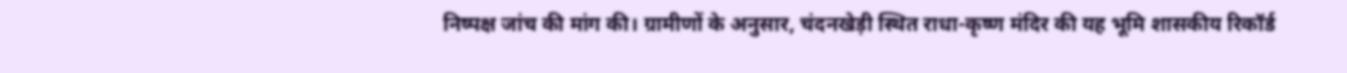निष्पक्ष जांच की मांग की। ग्रामीणों के अनुसार, चंदनखेड़ी स्थित राधा-कृष्ण मंदिर की यह भूमि शासकीय रिकॉर्ड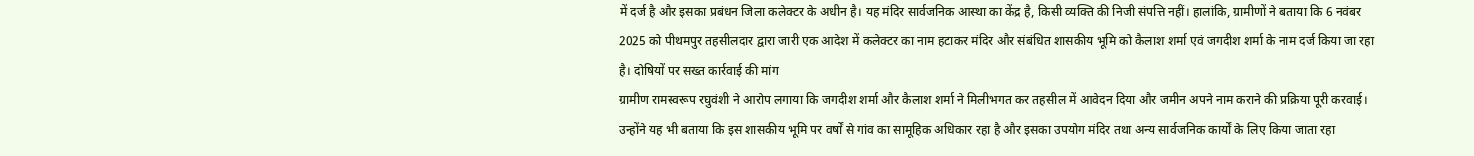में दर्ज है और इसका प्रबंधन जिला कलेक्टर के अधीन है। यह मंदिर सार्वजनिक आस्था का केंद्र है, किसी व्यक्ति की निजी संपत्ति नहीं। हालांकि, ग्रामीणों ने बताया कि 6 नवंबर 2025 को पीथमपुर तहसीलदार द्वारा जारी एक आदेश में कलेक्टर का नाम हटाकर मंदिर और संबंधित शासकीय भूमि को कैलाश शर्मा एवं जगदीश शर्मा के नाम दर्ज किया जा रहा है। दोषियों पर सख्त कार्रवाई की मांग
ग्रामीण रामस्वरूप रघुवंशी ने आरोप लगाया कि जगदीश शर्मा और कैलाश शर्मा ने मिलीभगत कर तहसील में आवेदन दिया और जमीन अपने नाम कराने की प्रक्रिया पूरी करवाई। उन्होंने यह भी बताया कि इस शासकीय भूमि पर वर्षों से गांव का सामूहिक अधिकार रहा है और इसका उपयोग मंदिर तथा अन्य सार्वजनिक कार्यों के लिए किया जाता रहा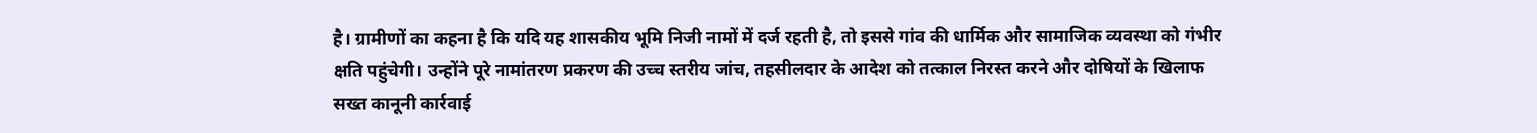है। ग्रामीणों का कहना है कि यदि यह शासकीय भूमि निजी नामों में दर्ज रहती है, तो इससे गांव की धार्मिक और सामाजिक व्यवस्था को गंभीर क्षति पहुंचेगी। उन्होंने पूरे नामांतरण प्रकरण की उच्च स्तरीय जांच, तहसीलदार के आदेश को तत्काल निरस्त करने और दोषियों के खिलाफ सख्त कानूनी कार्रवाई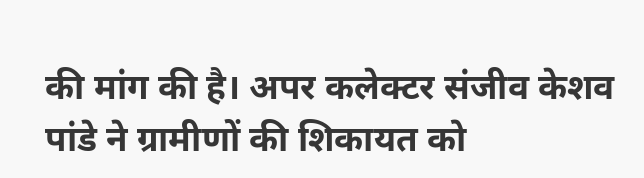की मांग की है। अपर कलेक्टर संजीव केशव पांडे ने ग्रामीणों की शिकायत को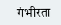गंभीरता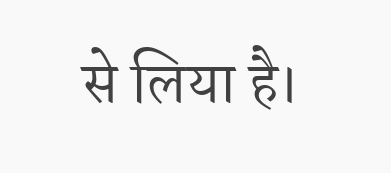से लिया है।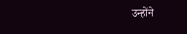उन्होंने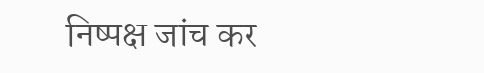निष्पक्ष जांच कर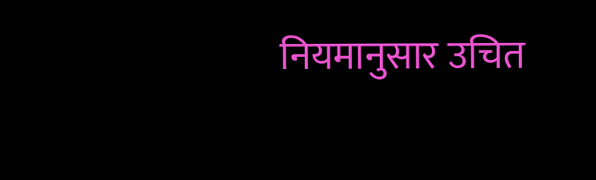नियमानुसार उचित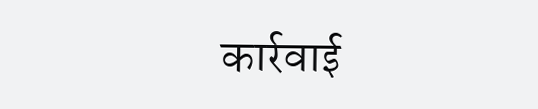कार्रवाई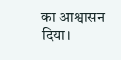का आश्वासन दिया।